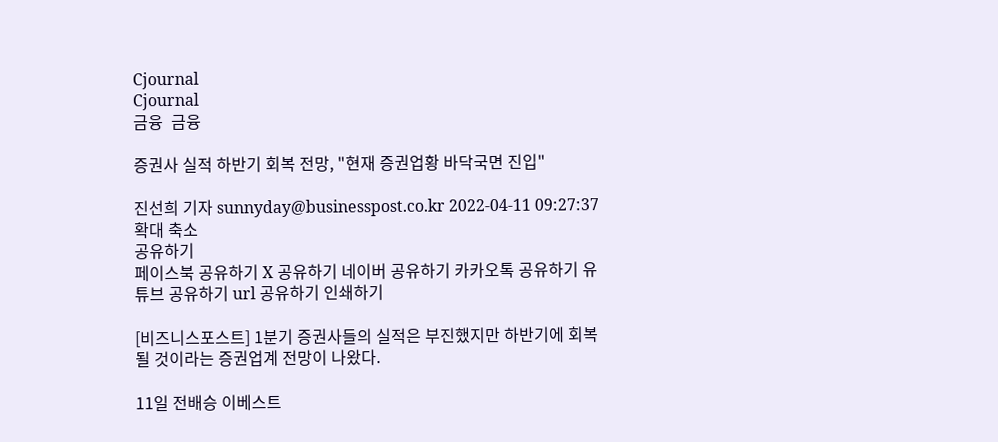Cjournal
Cjournal
금융  금융

증권사 실적 하반기 회복 전망, "현재 증권업황 바닥국면 진입"

진선희 기자 sunnyday@businesspost.co.kr 2022-04-11 09:27:37
확대 축소
공유하기
페이스북 공유하기 X 공유하기 네이버 공유하기 카카오톡 공유하기 유튜브 공유하기 url 공유하기 인쇄하기

[비즈니스포스트] 1분기 증권사들의 실적은 부진했지만 하반기에 회복될 것이라는 증권업계 전망이 나왔다.

11일 전배승 이베스트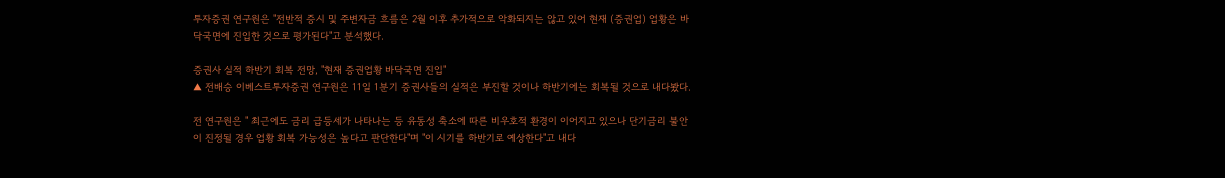투자증권 연구원은 "전반적 증시 및 주변자금 흐름은 2월 이후 추가적으로 악화되지는 않고 있어 현재 (증권업) 업황은 바닥국면에 진입한 것으로 평가된다"고 분석했다.

증권사 실적 하반기 회복 전망, "현재 증권업황 바닥국면 진입"
▲ 전배승 이베스트투자증권 연구원은 11일 1분기 증권사들의 실적은 부진할 것이나 하반기에는 회복될 것으로 내다봤다.

전 연구원은 " 최근에도 금리 급등세가 나타나는 등 유동성 축소에 따른 비우호적 환경이 이어지고 있으나 단기금리 불안이 진정될 경우 업황 회복 가능성은 높다고 판단한다"며 "이 시기를 하반기로 예상한다"고 내다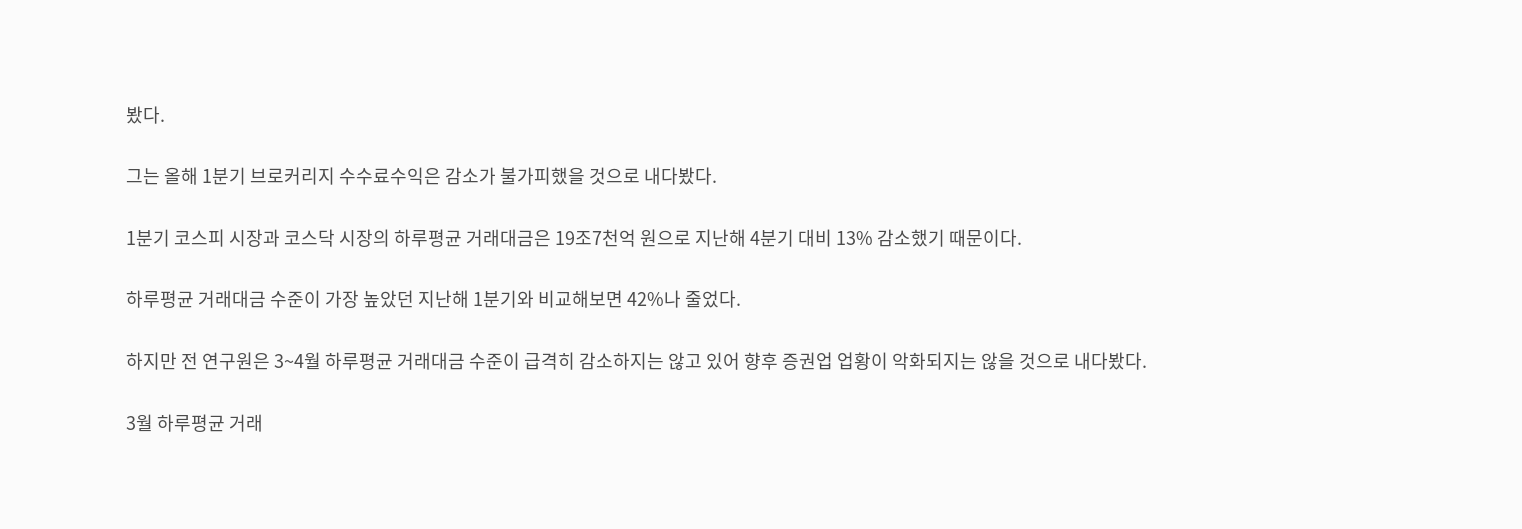봤다.

그는 올해 1분기 브로커리지 수수료수익은 감소가 불가피했을 것으로 내다봤다.

1분기 코스피 시장과 코스닥 시장의 하루평균 거래대금은 19조7천억 원으로 지난해 4분기 대비 13% 감소했기 때문이다.

하루평균 거래대금 수준이 가장 높았던 지난해 1분기와 비교해보면 42%나 줄었다.

하지만 전 연구원은 3~4월 하루평균 거래대금 수준이 급격히 감소하지는 않고 있어 향후 증권업 업황이 악화되지는 않을 것으로 내다봤다.

3월 하루평균 거래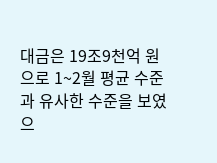대금은 19조9천억 원으로 1~2월 평균 수준과 유사한 수준을 보였으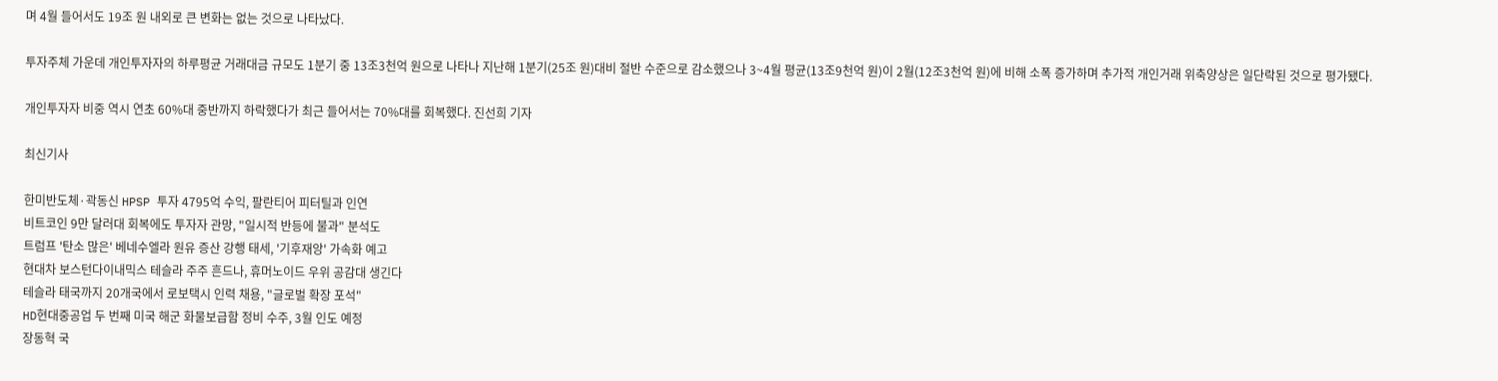며 4월 들어서도 19조 원 내외로 큰 변화는 없는 것으로 나타났다.

투자주체 가운데 개인투자자의 하루평균 거래대금 규모도 1분기 중 13조3천억 원으로 나타나 지난해 1분기(25조 원)대비 절반 수준으로 감소했으나 3~4월 평균(13조9천억 원)이 2월(12조3천억 원)에 비해 소폭 증가하며 추가적 개인거래 위축양상은 일단락된 것으로 평가됐다.

개인투자자 비중 역시 연초 60%대 중반까지 하락했다가 최근 들어서는 70%대를 회복했다. 진선희 기자

최신기사

한미반도체·곽동신 HPSP 투자 4795억 수익, 팔란티어 피터틸과 인연
비트코인 9만 달러대 회복에도 투자자 관망, "일시적 반등에 불과" 분석도
트럼프 '탄소 많은' 베네수엘라 원유 증산 강행 태세, '기후재앙' 가속화 예고
현대차 보스턴다이내믹스 테슬라 주주 흔드나, 휴머노이드 우위 공감대 생긴다
테슬라 태국까지 20개국에서 로보택시 인력 채용, "글로벌 확장 포석"
HD현대중공업 두 번째 미국 해군 화물보급함 정비 수주, 3월 인도 예정
장동혁 국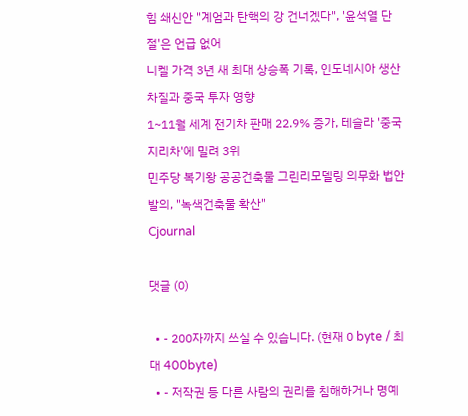힘 쇄신안 "계엄과 탄핵의 강 건너겠다", '윤석열 단절'은 언급 없어
니켈 가격 3년 새 최대 상승폭 기록, 인도네시아 생산 차질과 중국 투자 영향
1~11월 세계 전기차 판매 22.9% 증가, 테슬라 '중국 지리차'에 밀려 3위
민주당 복기왕 공공건축물 그린리모델링 의무화 법안 발의, "녹색건축물 확산"
Cjournal

댓글 (0)

  • - 200자까지 쓰실 수 있습니다. (현재 0 byte / 최대 400byte)
  • - 저작권 등 다른 사람의 권리를 침해하거나 명예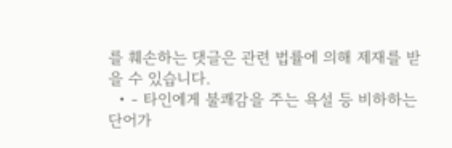를 훼손하는 댓글은 관련 법률에 의해 제재를 받을 수 있습니다.
  • - 타인에게 불쾌감을 주는 욕설 등 비하하는 단어가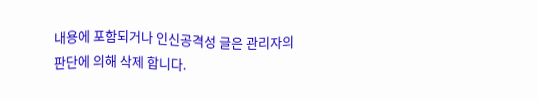내용에 포함되거나 인신공격성 글은 관리자의 판단에 의해 삭제 합니다.